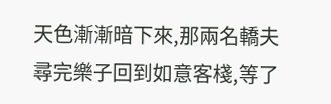天色漸漸暗下來,那兩名轎夫尋完樂子回到如意客棧,等了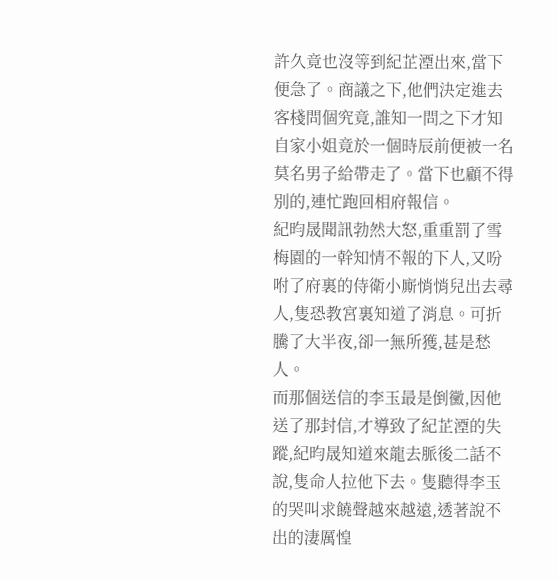許久竟也沒等到紀芷湮出來,當下便急了。商議之下,他們決定進去客棧問個究竟,誰知一問之下才知自家小姐竟於一個時辰前便被一名莫名男子給帶走了。當下也顧不得別的,連忙跑回相府報信。
紀昀晟聞訊勃然大怒,重重罰了雪梅園的一幹知情不報的下人,又吩咐了府裏的侍衛小廝悄悄兒出去尋人,隻恐教宮裏知道了消息。可折騰了大半夜,卻一無所獲,甚是愁人。
而那個送信的李玉最是倒黴,因他送了那封信,才導致了紀芷湮的失蹤,紀昀晟知道來龍去脈後二話不說,隻命人拉他下去。隻聽得李玉的哭叫求饒聲越來越遠,透著說不出的淒厲惶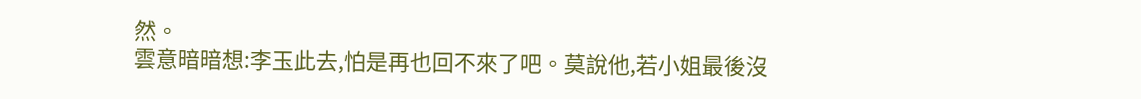然。
雲意暗暗想:李玉此去,怕是再也回不來了吧。莫說他,若小姐最後沒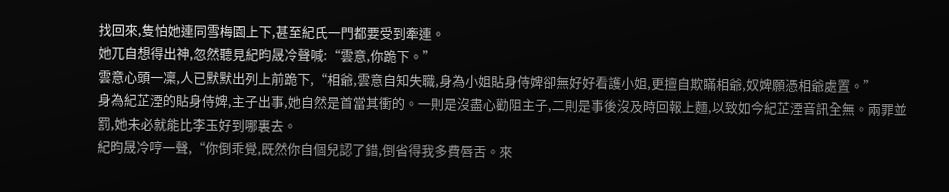找回來,隻怕她連同雪梅園上下,甚至紀氏一門都要受到牽連。
她兀自想得出神,忽然聽見紀昀晟冷聲喊:“雲意,你跪下。”
雲意心頭一凜,人已默默出列上前跪下,“相爺,雲意自知失職,身為小姐貼身侍婢卻無好好看護小姐,更擅自欺瞞相爺,奴婢願憑相爺處置。”
身為紀芷湮的貼身侍婢,主子出事,她自然是首當其衝的。一則是沒盡心勸阻主子,二則是事後沒及時回報上麵,以致如今紀芷湮音訊全無。兩罪並罰,她未必就能比李玉好到哪裏去。
紀昀晟冷哼一聲,“你倒乖覺,既然你自個兒認了錯,倒省得我多費唇舌。來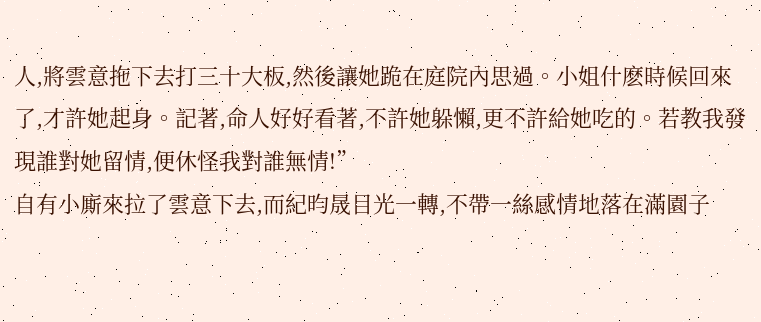人,將雲意拖下去打三十大板,然後讓她跪在庭院內思過。小姐什麽時候回來了,才許她起身。記著,命人好好看著,不許她躲懶,更不許給她吃的。若教我發現誰對她留情,便休怪我對誰無情!”
自有小廝來拉了雲意下去,而紀昀晟目光一轉,不帶一絲感情地落在滿園子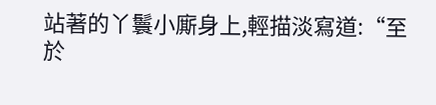站著的丫鬟小廝身上,輕描淡寫道:“至於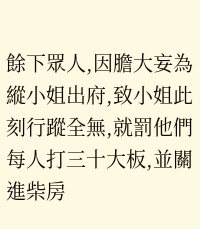餘下眾人,因膽大妄為縱小姐出府,致小姐此刻行蹤全無,就罰他們每人打三十大板,並關進柴房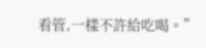看管,一樣不許給吃喝。”